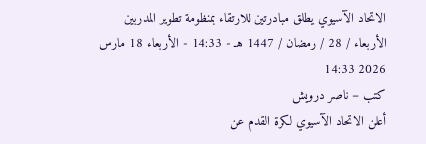الاتحاد الآسيوي يطلق مبادرتين للارتقاء بمنظومة تطوير المدربين
الأربعاء / 28 / رمضان / 1447 هـ - 14:33 - الأربعاء 18 مارس 2026 14:33
كتب – ناصر درويش
أعلن الاتحاد الآسيوي لكرة القدم عن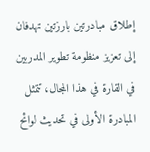إطلاق مبادرتين بارزتين تهدفان إلى تعزيز منظومة تطوير المدربين في القارة في هذا المجال، تتمثل المبادرة الأولى في تحديث لوائح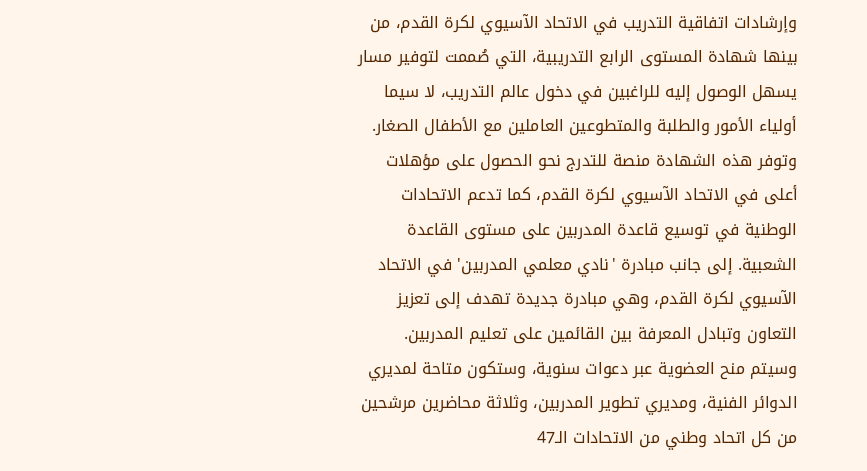وإرشادات اتفاقية التدريب في الاتحاد الآسيوي لكرة القدم، من بينها شهادة المستوى الرابع التدريبية، التي صُممت لتوفير مسار يسهل الوصول إليه للراغبين في دخول عالم التدريب، لا سيما أولياء الأمور والطلبة والمتطوعين العاملين مع الأطفال الصغار. وتوفر هذه الشهادة منصة للتدرج نحو الحصول على مؤهلات أعلى في الاتحاد الآسيوي لكرة القدم، كما تدعم الاتحادات الوطنية في توسيع قاعدة المدربين على مستوى القاعدة الشعبية. إلى جانب مبادرة 'نادي معلمي المدربين' في الاتحاد الآسيوي لكرة القدم، وهي مبادرة جديدة تهدف إلى تعزيز التعاون وتبادل المعرفة بين القائمين على تعليم المدربين.
وسيتم منح العضوية عبر دعوات سنوية، وستكون متاحة لمديري الدوائر الفنية، ومديري تطوير المدربين، وثلاثة محاضرين مرشحين من كل اتحاد وطني من الاتحادات الـ47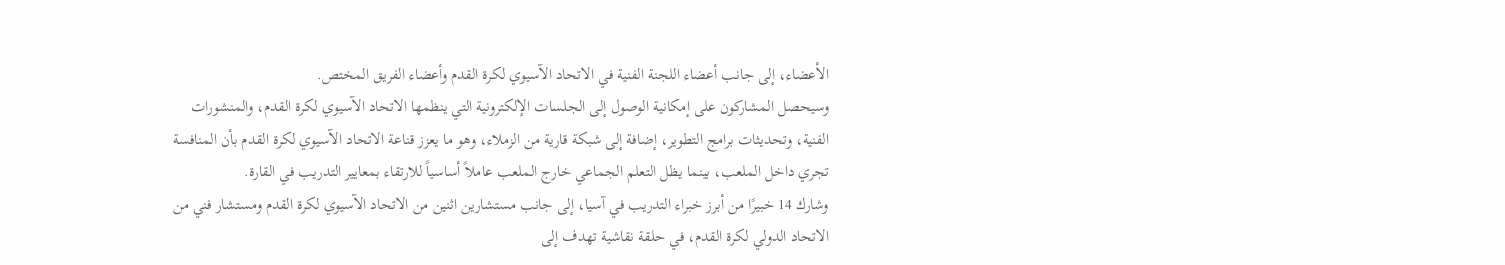الأعضاء، إلى جانب أعضاء اللجنة الفنية في الاتحاد الآسيوي لكرة القدم وأعضاء الفريق المختص.
وسيحصل المشاركون على إمكانية الوصول إلى الجلسات الإلكترونية التي ينظمها الاتحاد الآسيوي لكرة القدم، والمنشورات الفنية، وتحديثات برامج التطوير، إضافة إلى شبكة قارية من الزملاء، وهو ما يعزز قناعة الاتحاد الآسيوي لكرة القدم بأن المنافسة تجري داخل الملعب، بينما يظل التعلم الجماعي خارج الملعب عاملاً أساسياً للارتقاء بمعايير التدريب في القارة.
وشارك 14 خبيرًا من أبرز خبراء التدريب في آسيا، إلى جانب مستشارين اثنين من الاتحاد الآسيوي لكرة القدم ومستشار فني من الاتحاد الدولي لكرة القدم، في حلقة نقاشية تهدف إلى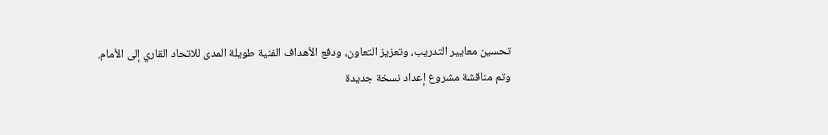تحسين معايير التدريب، وتعزيز التعاون، ودفع الأهداف الفنية طويلة المدى للاتحاد القاري إلى الأمام.
وتم مناقشة مشروع إعداد نسخة جديدة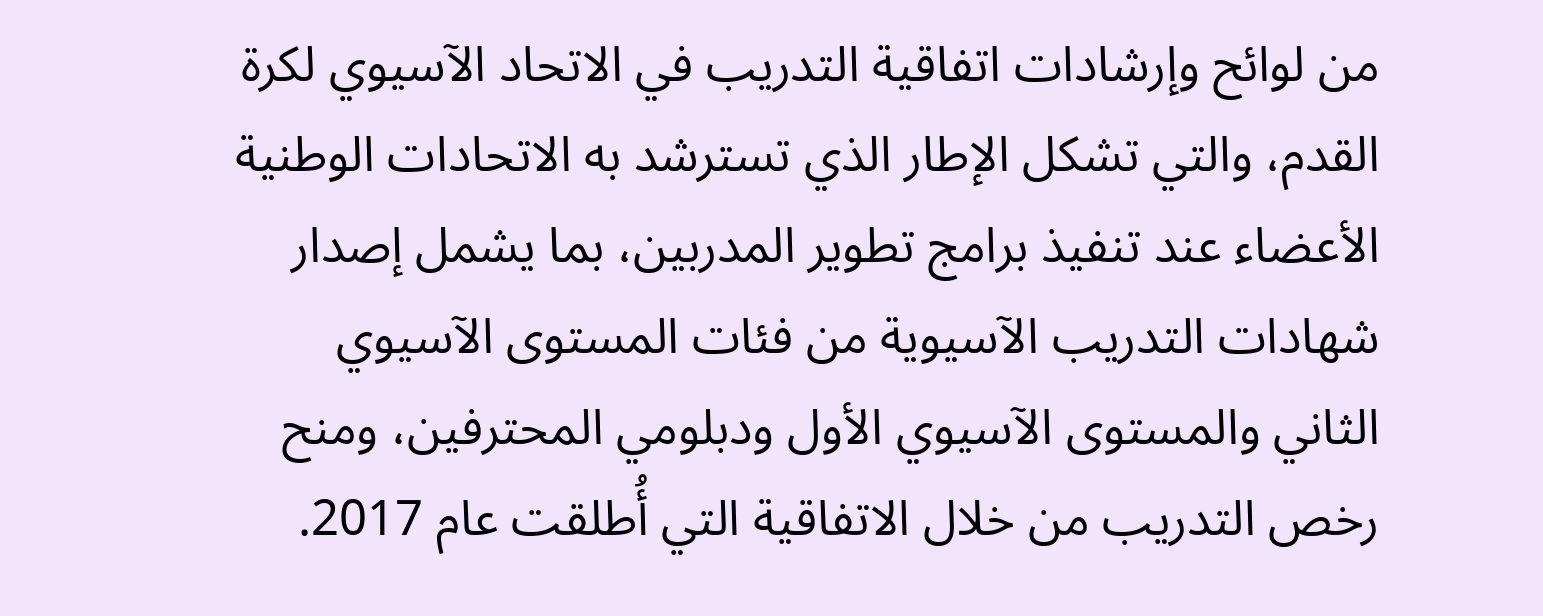من لوائح وإرشادات اتفاقية التدريب في الاتحاد الآسيوي لكرة القدم، والتي تشكل الإطار الذي تسترشد به الاتحادات الوطنية الأعضاء عند تنفيذ برامج تطوير المدربين، بما يشمل إصدار شهادات التدريب الآسيوية من فئات المستوى الآسيوي الثاني والمستوى الآسيوي الأول ودبلومي المحترفين، ومنح رخص التدريب من خلال الاتفاقية التي أُطلقت عام 2017.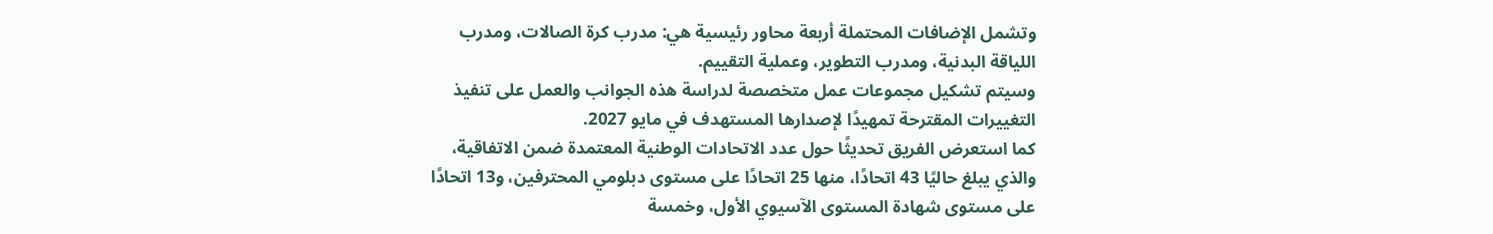وتشمل الإضافات المحتملة أربعة محاور رئيسية هي: مدرب كرة الصالات، ومدرب اللياقة البدنية، ومدرب التطوير، وعملية التقييم.
وسيتم تشكيل مجموعات عمل متخصصة لدراسة هذه الجوانب والعمل على تنفيذ التغييرات المقترحة تمهيدًا لإصدارها المستهدف في مايو 2027.
كما استعرض الفريق تحديثًا حول عدد الاتحادات الوطنية المعتمدة ضمن الاتفاقية، والذي يبلغ حاليًا 43 اتحادًا، منها 25 اتحادًا على مستوى دبلومي المحترفين، و13 اتحادًا على مستوى شهادة المستوى الآسيوي الأول، وخمسة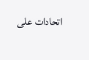اتحادات على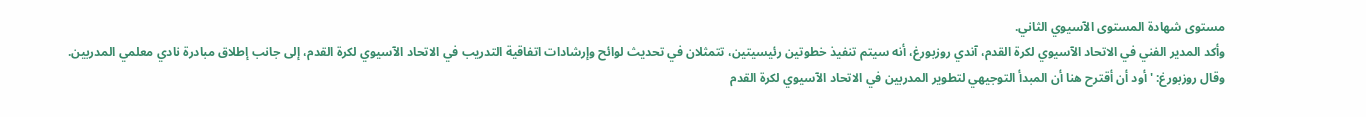مستوى شهادة المستوى الآسيوي الثاني.
وأكد المدير الفني في الاتحاد الآسيوي لكرة القدم، آندي روزبورغ، أنه سيتم تنفيذ خطوتين رئيسيتين، تتمثلان في تحديث لوائح وإرشادات اتفاقية التدريب في الاتحاد الآسيوي لكرة القدم، إلى جانب إطلاق مبادرة نادي معلمي المدربين.
وقال روزبورغ: 'أود أن أقترح هنا أن المبدأ التوجيهي لتطوير المدربين في الاتحاد الآسيوي لكرة القدم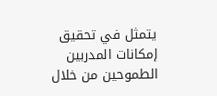يتمثل في تحقيق إمكانات المدربين الطموحين من خلال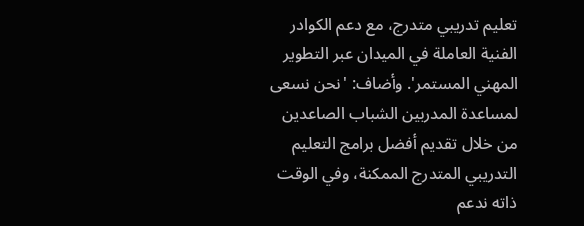تعليم تدريبي متدرج، مع دعم الكوادر الفنية العاملة في الميدان عبر التطوير المهني المستمر'. وأضاف: 'نحن نسعى لمساعدة المدربين الشباب الصاعدين من خلال تقديم أفضل برامج التعليم التدريبي المتدرج الممكنة، وفي الوقت ذاته ندعم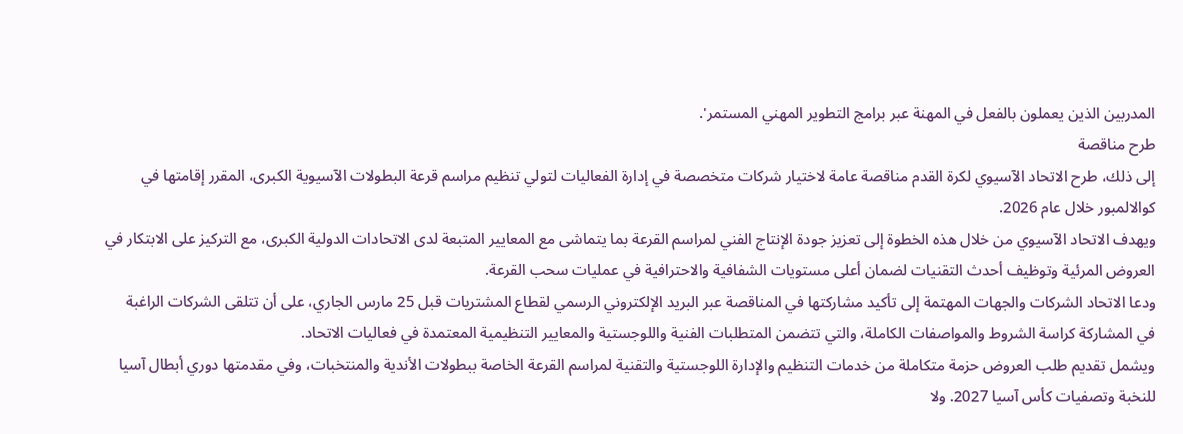المدربين الذين يعملون بالفعل في المهنة عبر برامج التطوير المهني المستمر'.
طرح مناقصة
إلى ذلك، طرح الاتحاد الآسيوي لكرة القدم مناقصة عامة لاختيار شركات متخصصة في إدارة الفعاليات لتولي تنظيم مراسم قرعة البطولات الآسيوية الكبرى، المقرر إقامتها في كوالالمبور خلال عام 2026.
ويهدف الاتحاد الآسيوي من خلال هذه الخطوة إلى تعزيز جودة الإنتاج الفني لمراسم القرعة بما يتماشى مع المعايير المتبعة لدى الاتحادات الدولية الكبرى، مع التركيز على الابتكار في العروض المرئية وتوظيف أحدث التقنيات لضمان أعلى مستويات الشفافية والاحترافية في عمليات سحب القرعة.
ودعا الاتحاد الشركات والجهات المهتمة إلى تأكيد مشاركتها في المناقصة عبر البريد الإلكتروني الرسمي لقطاع المشتريات قبل 25 مارس الجاري، على أن تتلقى الشركات الراغبة في المشاركة كراسة الشروط والمواصفات الكاملة، والتي تتضمن المتطلبات الفنية واللوجستية والمعايير التنظيمية المعتمدة في فعاليات الاتحاد.
ويشمل تقديم طلب العروض حزمة متكاملة من خدمات التنظيم والإدارة اللوجستية والتقنية لمراسم القرعة الخاصة ببطولات الأندية والمنتخبات، وفي مقدمتها دوري أبطال آسيا للنخبة وتصفيات كأس آسيا 2027. ولا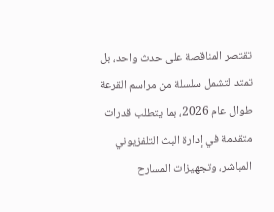تقتصر المناقصة على حدث واحد، بل تمتد لتشمل سلسلة من مراسم القرعة طوال عام 2026، بما يتطلب قدرات متقدمة في إدارة البث التلفزيوني المباشر، وتجهيزات المسارح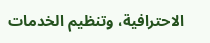الاحترافية، وتنظيم الخدمات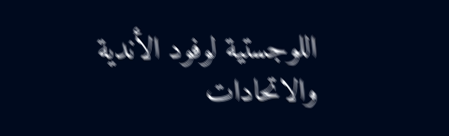اللوجستية لوفود الأندية والاتحادات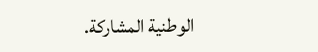الوطنية المشاركة.